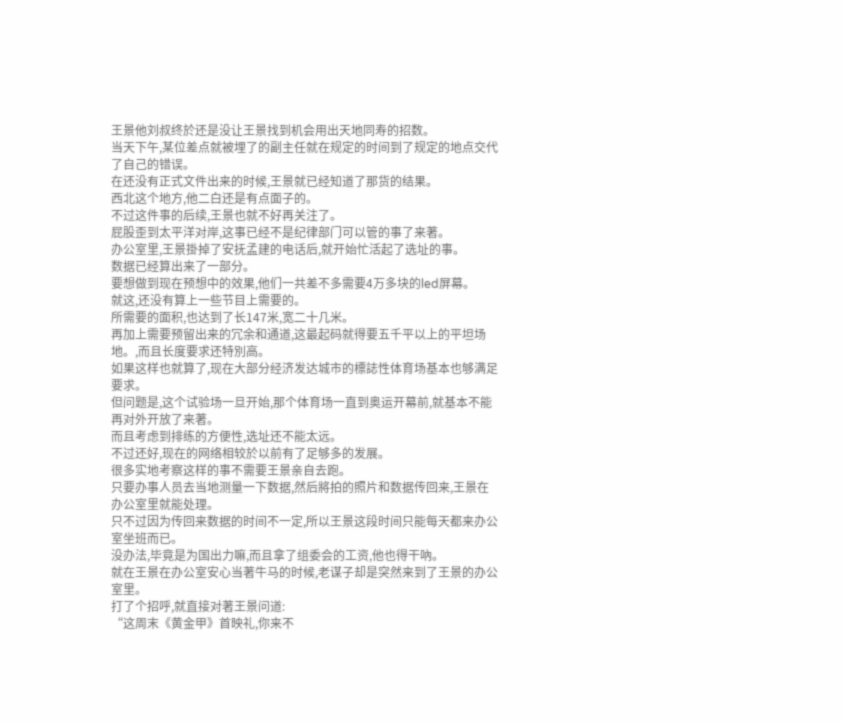王景他刘叔终於还是没让王景找到机会用出天地同寿的招数。
当天下午,某位差点就被埋了的副主任就在规定的时间到了规定的地点交代了自己的错误。
在还没有正式文件出来的时候,王景就已经知道了那货的结果。
西北这个地方,他二白还是有点面子的。
不过这件事的后续,王景也就不好再关注了。
屁股歪到太平洋对岸,这事已经不是纪律部门可以管的事了来著。
办公室里,王景掛掉了安抚孟建的电话后,就开始忙活起了选址的事。
数据已经算出来了一部分。
要想做到现在预想中的效果,他们一共差不多需要4万多块的led屏幕。
就这,还没有算上一些节目上需要的。
所需要的面积,也达到了长147米,宽二十几米。
再加上需要预留出来的冗余和通道,这最起码就得要五千平以上的平坦场地。,而且长度要求还特別高。
如果这样也就算了,现在大部分经济发达城市的標誌性体育场基本也够满足要求。
但问题是,这个试验场一旦开始,那个体育场一直到奥运开幕前,就基本不能再对外开放了来著。
而且考虑到排练的方便性,选址还不能太远。
不过还好,现在的网络相较於以前有了足够多的发展。
很多实地考察这样的事不需要王景亲自去跑。
只要办事人员去当地测量一下数据,然后將拍的照片和数据传回来,王景在办公室里就能处理。
只不过因为传回来数据的时间不一定,所以王景这段时间只能每天都来办公室坐班而已。
没办法,毕竟是为国出力嘛,而且拿了组委会的工资,他也得干吶。
就在王景在办公室安心当著牛马的时候,老谋子却是突然来到了王景的办公室里。
打了个招呼,就直接对著王景问道:
“这周末《黄金甲》首映礼,你来不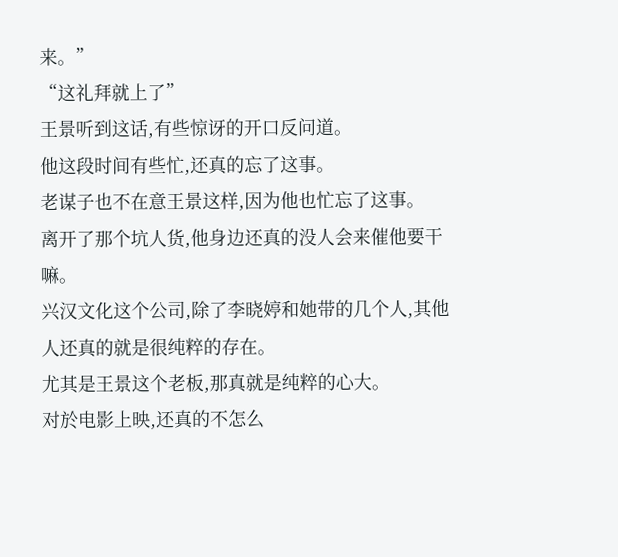来。”
“这礼拜就上了”
王景听到这话,有些惊讶的开口反问道。
他这段时间有些忙,还真的忘了这事。
老谋子也不在意王景这样,因为他也忙忘了这事。
离开了那个坑人货,他身边还真的没人会来催他要干嘛。
兴汉文化这个公司,除了李晓婷和她带的几个人,其他人还真的就是很纯粹的存在。
尤其是王景这个老板,那真就是纯粹的心大。
对於电影上映,还真的不怎么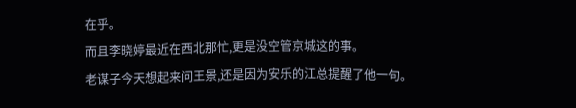在乎。
而且李晓婷最近在西北那忙,更是没空管京城这的事。
老谋子今天想起来问王景,还是因为安乐的江总提醒了他一句。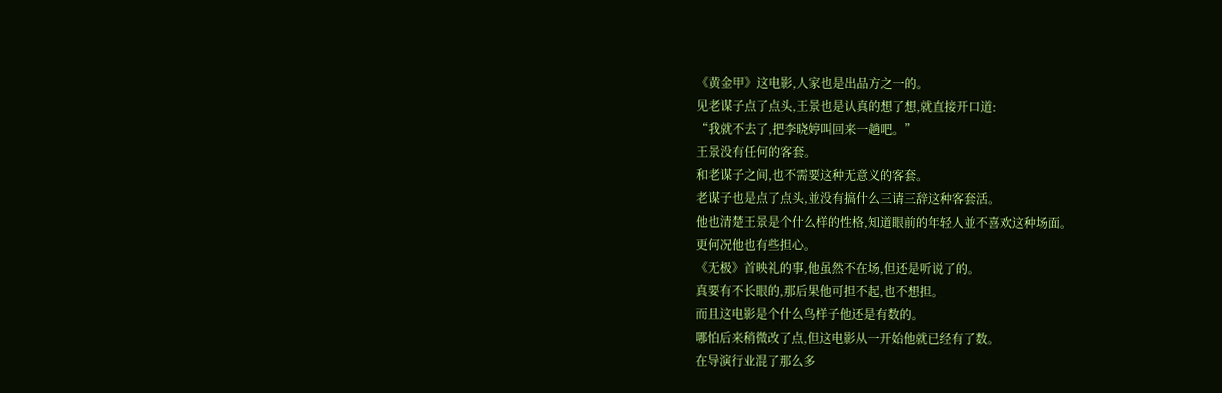《黄金甲》这电影,人家也是出品方之一的。
见老谋子点了点头,王景也是认真的想了想,就直接开口道:
“我就不去了,把李晓婷叫回来一趟吧。”
王景没有任何的客套。
和老谋子之间,也不需要这种无意义的客套。
老谋子也是点了点头,並没有搞什么三请三辞这种客套活。
他也清楚王景是个什么样的性格,知道眼前的年轻人並不喜欢这种场面。
更何况他也有些担心。
《无极》首映礼的事,他虽然不在场,但还是听说了的。
真要有不长眼的,那后果他可担不起,也不想担。
而且这电影是个什么鸟样子他还是有数的。
哪怕后来稍微改了点,但这电影从一开始他就已经有了数。
在导演行业混了那么多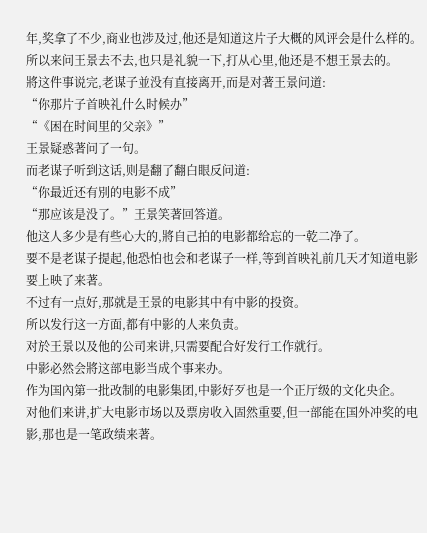年,奖拿了不少,商业也涉及过,他还是知道这片子大概的风评会是什么样的。
所以来问王景去不去,也只是礼貌一下,打从心里,他还是不想王景去的。
將这件事说完,老谋子並没有直接离开,而是对著王景问道:
“你那片子首映礼什么时候办”
“《困在时间里的父亲》”
王景疑惑著问了一句。
而老谋子听到这话,则是翻了翻白眼反问道:
“你最近还有別的电影不成”
“那应该是没了。”王景笑著回答道。
他这人多少是有些心大的,將自己拍的电影都给忘的一乾二净了。
要不是老谋子提起,他恐怕也会和老谋子一样,等到首映礼前几天才知道电影要上映了来著。
不过有一点好,那就是王景的电影其中有中影的投资。
所以发行这一方面,都有中影的人来负责。
对於王景以及他的公司来讲,只需要配合好发行工作就行。
中影必然会將这部电影当成个事来办。
作为国內第一批改制的电影集团,中影好歹也是一个正厅级的文化央企。
对他们来讲,扩大电影市场以及票房收入固然重要,但一部能在国外冲奖的电影,那也是一笔政绩来著。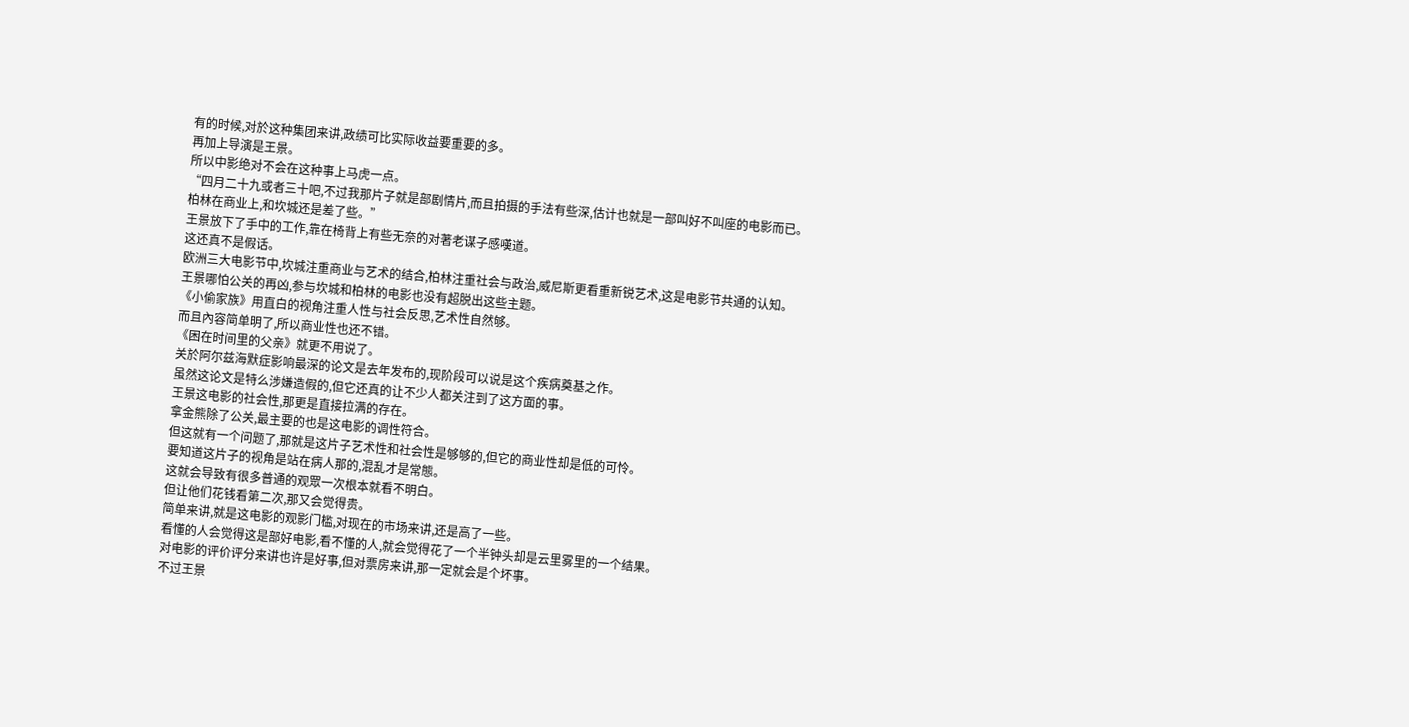有的时候,对於这种集团来讲,政绩可比实际收益要重要的多。
再加上导演是王景。
所以中影绝对不会在这种事上马虎一点。
“四月二十九或者三十吧,不过我那片子就是部剧情片,而且拍摄的手法有些深,估计也就是一部叫好不叫座的电影而已。
柏林在商业上,和坎城还是差了些。”
王景放下了手中的工作,靠在椅背上有些无奈的对著老谋子感嘆道。
这还真不是假话。
欧洲三大电影节中,坎城注重商业与艺术的结合,柏林注重社会与政治,威尼斯更看重新锐艺术,这是电影节共通的认知。
王景哪怕公关的再凶,参与坎城和柏林的电影也没有超脱出这些主题。
《小偷家族》用直白的视角注重人性与社会反思,艺术性自然够。
而且內容简单明了,所以商业性也还不错。
《困在时间里的父亲》就更不用说了。
关於阿尔兹海默症影响最深的论文是去年发布的,现阶段可以说是这个疾病奠基之作。
虽然这论文是特么涉嫌造假的,但它还真的让不少人都关注到了这方面的事。
王景这电影的社会性,那更是直接拉满的存在。
拿金熊除了公关,最主要的也是这电影的调性符合。
但这就有一个问题了,那就是这片子艺术性和社会性是够够的,但它的商业性却是低的可怜。
要知道这片子的视角是站在病人那的,混乱才是常態。
这就会导致有很多普通的观眾一次根本就看不明白。
但让他们花钱看第二次,那又会觉得贵。
简单来讲,就是这电影的观影门槛,对现在的市场来讲,还是高了一些。
看懂的人会觉得这是部好电影,看不懂的人,就会觉得花了一个半钟头却是云里雾里的一个结果。
对电影的评价评分来讲也许是好事,但对票房来讲,那一定就会是个坏事。
不过王景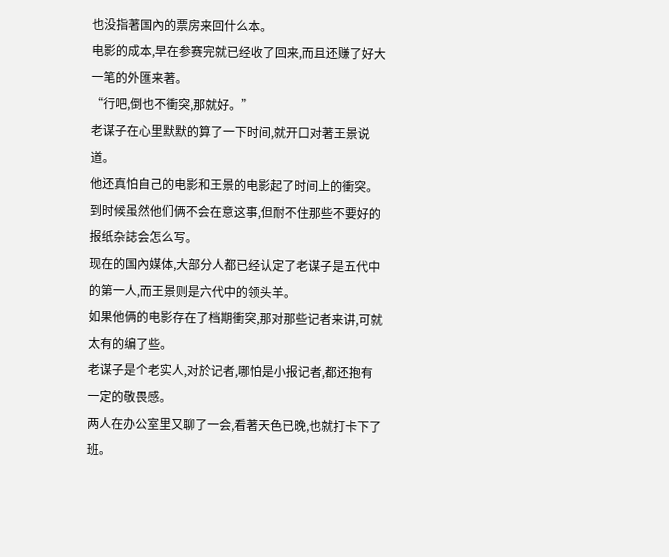也没指著国內的票房来回什么本。
电影的成本,早在参赛完就已经收了回来,而且还赚了好大一笔的外匯来著。
“行吧,倒也不衝突,那就好。”
老谋子在心里默默的算了一下时间,就开口对著王景说道。
他还真怕自己的电影和王景的电影起了时间上的衝突。
到时候虽然他们俩不会在意这事,但耐不住那些不要好的报纸杂誌会怎么写。
现在的国內媒体,大部分人都已经认定了老谋子是五代中的第一人,而王景则是六代中的领头羊。
如果他俩的电影存在了档期衝突,那对那些记者来讲,可就太有的编了些。
老谋子是个老实人,对於记者,哪怕是小报记者,都还抱有一定的敬畏感。
两人在办公室里又聊了一会,看著天色已晚,也就打卡下了班。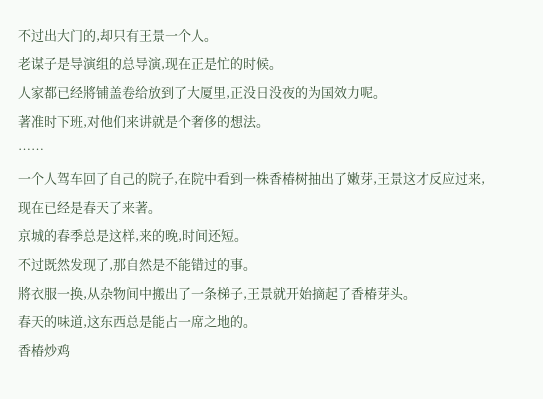不过出大门的,却只有王景一个人。
老谋子是导演组的总导演,现在正是忙的时候。
人家都已经將铺盖卷给放到了大厦里,正没日没夜的为国效力呢。
著准时下班,对他们来讲就是个奢侈的想法。
……
一个人驾车回了自己的院子,在院中看到一株香椿树抽出了嫩芽,王景这才反应过来,现在已经是春天了来著。
京城的春季总是这样,来的晚,时间还短。
不过既然发现了,那自然是不能错过的事。
將衣服一换,从杂物间中搬出了一条梯子,王景就开始摘起了香椿芽头。
春天的味道,这东西总是能占一席之地的。
香椿炒鸡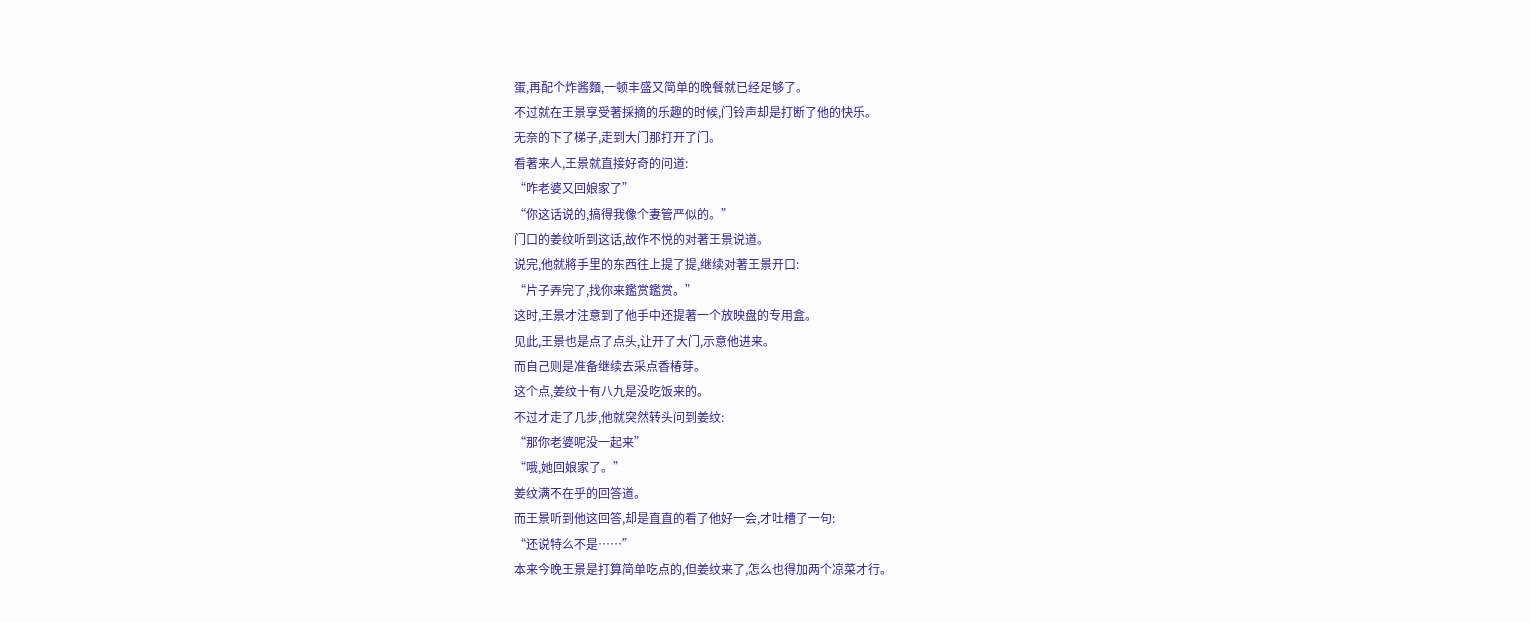蛋,再配个炸酱麵,一顿丰盛又简单的晚餐就已经足够了。
不过就在王景享受著採摘的乐趣的时候,门铃声却是打断了他的快乐。
无奈的下了梯子,走到大门那打开了门。
看著来人,王景就直接好奇的问道:
“咋老婆又回娘家了”
“你这话说的,搞得我像个妻管严似的。”
门口的姜纹听到这话,故作不悦的对著王景说道。
说完,他就將手里的东西往上提了提,继续对著王景开口:
“片子弄完了,找你来鑑赏鑑赏。”
这时,王景才注意到了他手中还提著一个放映盘的专用盒。
见此,王景也是点了点头,让开了大门,示意他进来。
而自己则是准备继续去采点香椿芽。
这个点,姜纹十有八九是没吃饭来的。
不过才走了几步,他就突然转头问到姜纹:
“那你老婆呢没一起来”
“哦,她回娘家了。”
姜纹满不在乎的回答道。
而王景听到他这回答,却是直直的看了他好一会,才吐槽了一句:
“还说特么不是……”
本来今晚王景是打算简单吃点的,但姜纹来了,怎么也得加两个凉菜才行。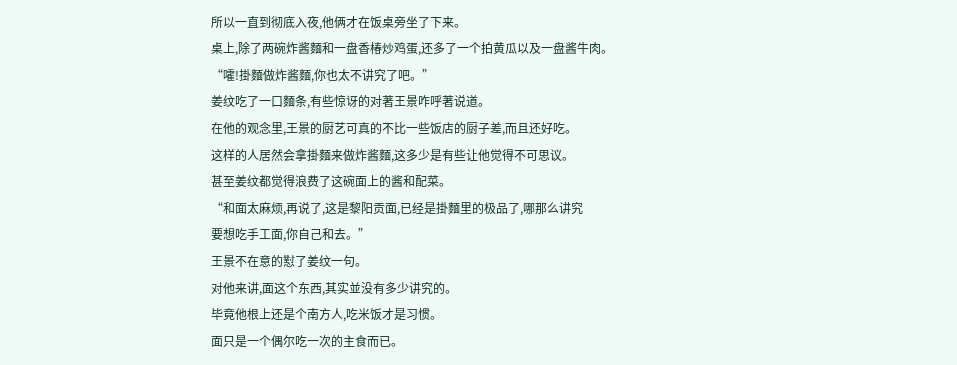所以一直到彻底入夜,他俩才在饭桌旁坐了下来。
桌上,除了两碗炸酱麵和一盘香椿炒鸡蛋,还多了一个拍黄瓜以及一盘酱牛肉。
“嚯!掛麵做炸酱麵,你也太不讲究了吧。”
姜纹吃了一口麵条,有些惊讶的对著王景咋呼著说道。
在他的观念里,王景的厨艺可真的不比一些饭店的厨子差,而且还好吃。
这样的人居然会拿掛麵来做炸酱麵,这多少是有些让他觉得不可思议。
甚至姜纹都觉得浪费了这碗面上的酱和配菜。
“和面太麻烦,再说了,这是黎阳贡面,已经是掛麵里的极品了,哪那么讲究
要想吃手工面,你自己和去。”
王景不在意的懟了姜纹一句。
对他来讲,面这个东西,其实並没有多少讲究的。
毕竟他根上还是个南方人,吃米饭才是习惯。
面只是一个偶尔吃一次的主食而已。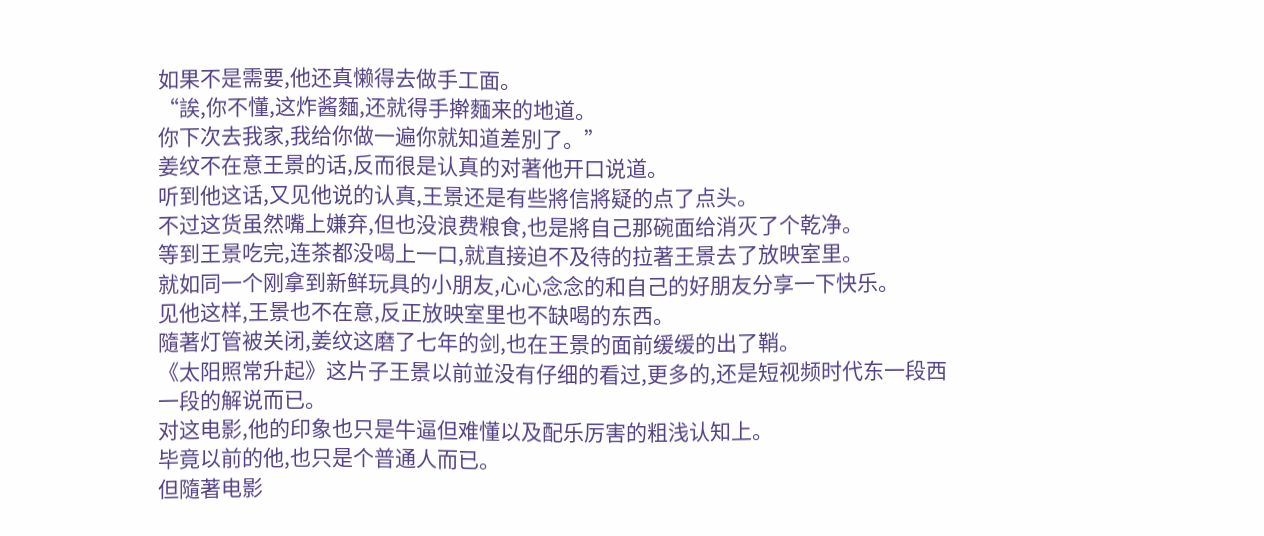如果不是需要,他还真懒得去做手工面。
“誒,你不懂,这炸酱麵,还就得手擀麵来的地道。
你下次去我家,我给你做一遍你就知道差別了。”
姜纹不在意王景的话,反而很是认真的对著他开口说道。
听到他这话,又见他说的认真,王景还是有些將信將疑的点了点头。
不过这货虽然嘴上嫌弃,但也没浪费粮食,也是將自己那碗面给消灭了个乾净。
等到王景吃完,连茶都没喝上一口,就直接迫不及待的拉著王景去了放映室里。
就如同一个刚拿到新鲜玩具的小朋友,心心念念的和自己的好朋友分享一下快乐。
见他这样,王景也不在意,反正放映室里也不缺喝的东西。
隨著灯管被关闭,姜纹这磨了七年的剑,也在王景的面前缓缓的出了鞘。
《太阳照常升起》这片子王景以前並没有仔细的看过,更多的,还是短视频时代东一段西一段的解说而已。
对这电影,他的印象也只是牛逼但难懂以及配乐厉害的粗浅认知上。
毕竟以前的他,也只是个普通人而已。
但隨著电影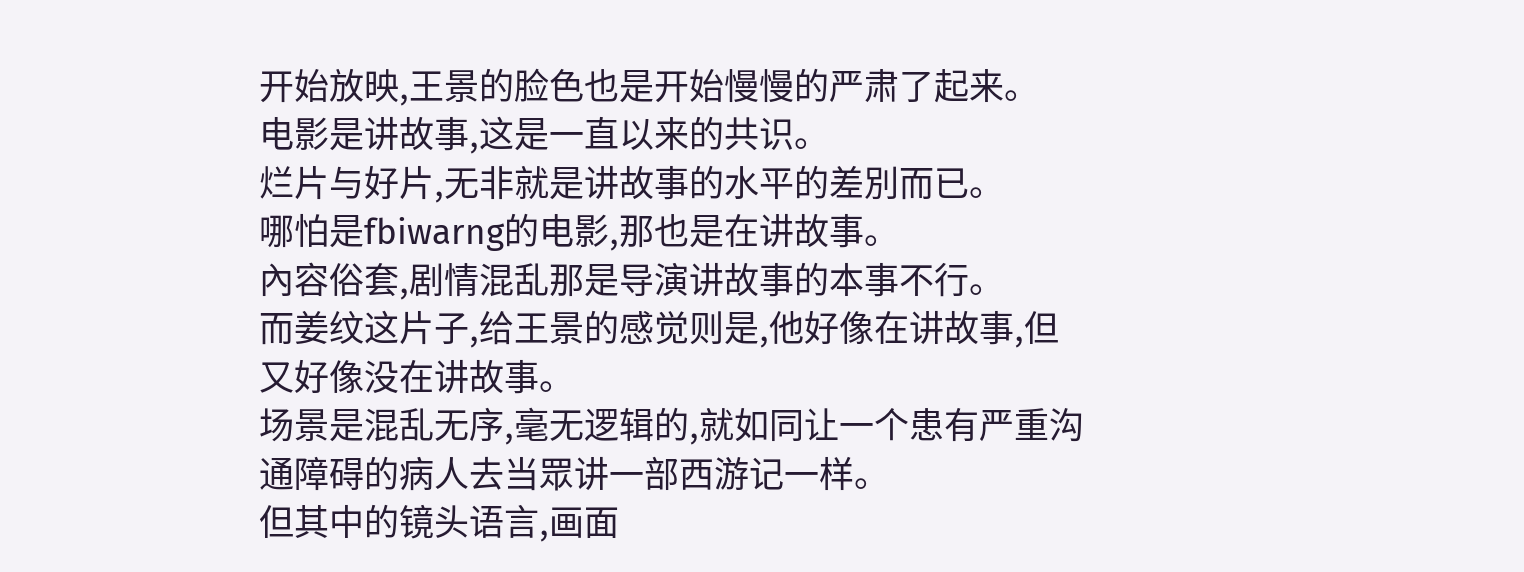开始放映,王景的脸色也是开始慢慢的严肃了起来。
电影是讲故事,这是一直以来的共识。
烂片与好片,无非就是讲故事的水平的差別而已。
哪怕是fbiwarng的电影,那也是在讲故事。
內容俗套,剧情混乱那是导演讲故事的本事不行。
而姜纹这片子,给王景的感觉则是,他好像在讲故事,但又好像没在讲故事。
场景是混乱无序,毫无逻辑的,就如同让一个患有严重沟通障碍的病人去当眾讲一部西游记一样。
但其中的镜头语言,画面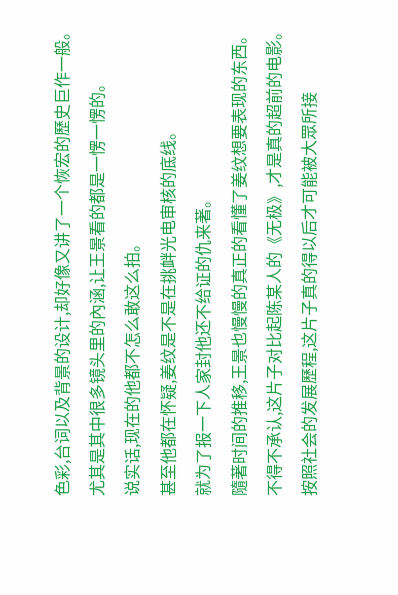色彩,台词以及背景的设计,却好像又讲了一个恢宏的歷史巨作一般。
尤其是其中很多镜头里的內涵,让王景看的都是一愣一愣的。
说实话,现在的他都不怎么敢这么拍。
甚至他都在怀疑,姜纹是不是在挑衅光电审核的底线。
就为了报一下人家封他还不给证的仇来著。
隨著时间的推移,王景也慢慢的真正的看懂了姜纹想要表现的东西。
不得不承认,这片子对比起陈某人的《无极》,才是真的超前的电影。
按照社会的发展歷程,这片子真的得以后才可能被大眾所接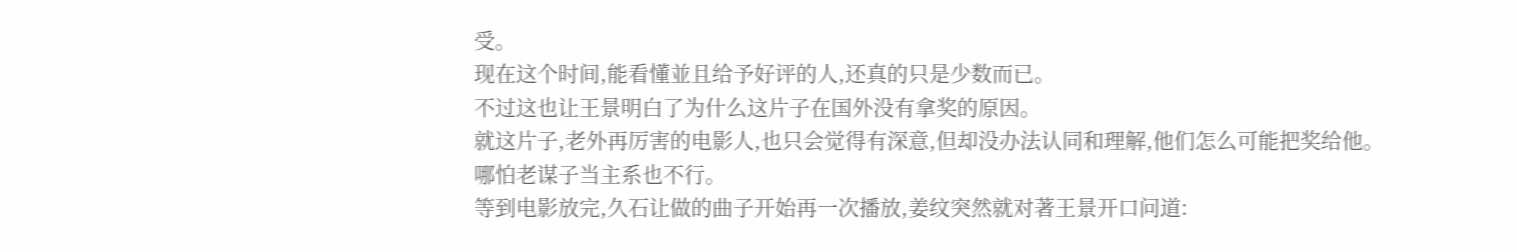受。
现在这个时间,能看懂並且给予好评的人,还真的只是少数而已。
不过这也让王景明白了为什么这片子在国外没有拿奖的原因。
就这片子,老外再厉害的电影人,也只会觉得有深意,但却没办法认同和理解,他们怎么可能把奖给他。
哪怕老谋子当主系也不行。
等到电影放完,久石让做的曲子开始再一次播放,姜纹突然就对著王景开口问道: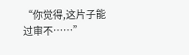“你觉得,这片子能过审不……”